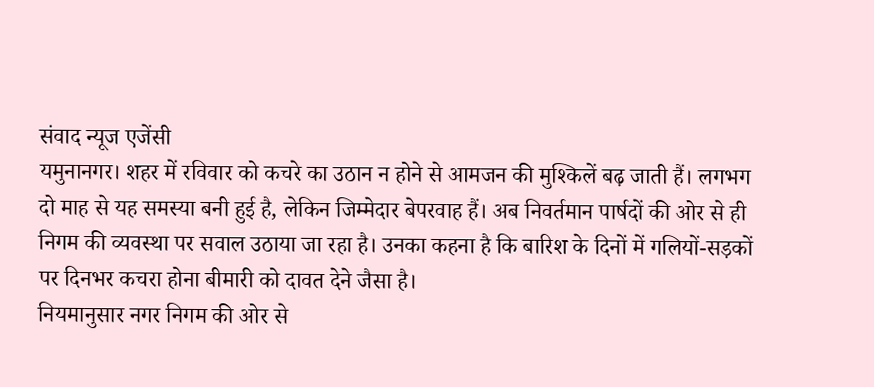संवाद न्यूज एजेंसी
यमुनानगर। शहर में रविवार को कचरे का उठान न होने से आमजन की मुश्किलें बढ़ जाती हैं। लगभग दो माह से यह समस्या बनी हुई है, लेकिन जिम्मेदार बेपरवाह हैं। अब निवर्तमान पार्षदों की ओर से ही निगम की व्यवस्था पर सवाल उठाया जा रहा है। उनका कहना है कि बारिश के दिनों में गलियों-सड़कों पर दिनभर कचरा होना बीमारी को दावत देने जैसा है।
नियमानुसार नगर निगम की ओर से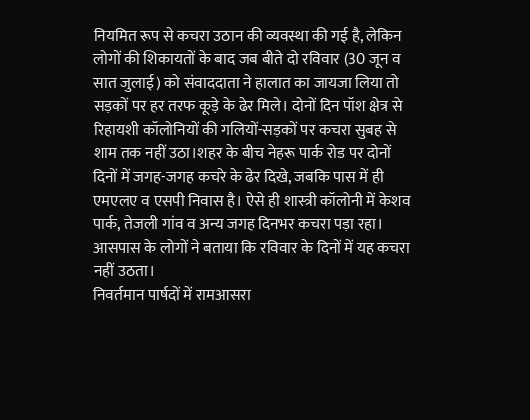नियमित रूप से कचरा उठान की व्यवस्था की गई है, लेकिन लोगों की शिकायतों के बाद जब बीते दो रविवार (30 जून व सात जुलाई) को संवाददाता ने हालात का जायजा लिया तो सड़कों पर हर तरफ कूड़े के ढेर मिले। दोनों दिन पॉश क्षेत्र से रिहायशी कॉलोनियों की गलियों-सड़कों पर कचरा सुबह से शाम तक नहीं उठा।शहर के बीच नेहरू पार्क रोड पर दोनों दिनों में जगह-जगह कचरे के ढेर दिखे, जबकि पास में ही एमएलए व एसपी निवास है। ऐसे ही शास्त्री कॉलोनी में केशव पार्क, तेजली गांव व अन्य जगह दिनभर कचरा पड़ा रहा। आसपास के लोगों ने बताया कि रविवार के दिनों में यह कचरा नहीं उठता।
निवर्तमान पार्षदों में रामआसरा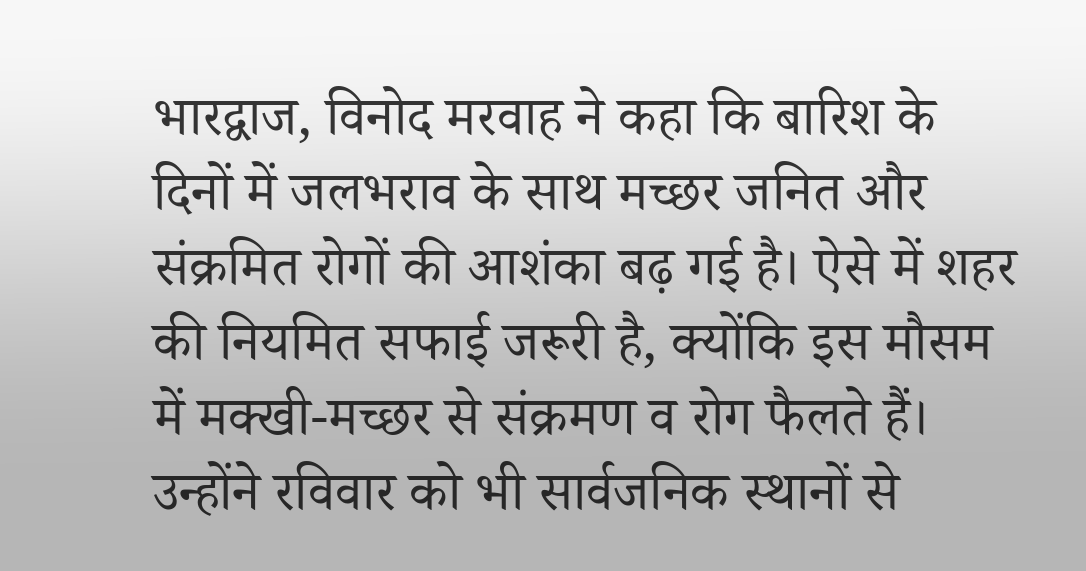भारद्वाज, विनोद मरवाह ने कहा कि बारिश के दिनों में जलभराव के साथ मच्छर जनित और संक्रमित रोगों की आशंका बढ़ गई है। ऐसे में शहर की नियमित सफाई जरूरी है, क्योंकि इस मौसम में मक्खी-मच्छर से संक्रमण व रोग फैलते हैं। उन्होंने रविवार को भी सार्वजनिक स्थानों से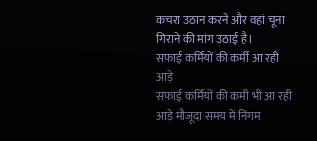कचरा उठान करने और वहां चूना गिराने की मांग उठाई है।
सफाई कर्मियों की कर्मी आ रही आड़े
सफाई कर्मियों की कमी भी आ रही आड़े मौजूदा समय में निगम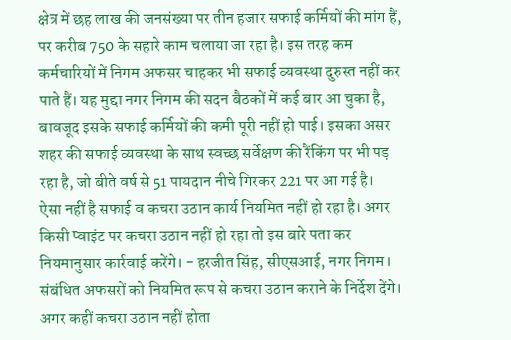क्षेत्र में छह लाख की जनसंख्या पर तीन हजार सफाई कर्मियों की मांग हैं, पर करीब 750 के सहारे काम चलाया जा रहा है। इस तरह कम कर्मचारियों में निगम अफसर चाहकर भी सफाई व्यवस्था दुरुस्त नहीं कर पाते हैं। यह मुद्दा नगर निगम की सदन बैठकों में कई बार आ चुका है, बावजूद इसके सफाई कर्मियों की कमी पूरी नहीं हो पाई। इसका असर शहर की सफाई व्यवस्था के साथ स्वच्छ सर्वेक्षण की रैंकिंग पर भी पड़ रहा है, जो बीते वर्ष से 51 पायदान नीचे गिरकर 221 पर आ गई है।
ऐसा नहीं है सफाई व कचरा उठान कार्य नियमित नहीं हो रहा है। अगर किसी प्वाइंट पर कचरा उठान नहीं हो रहा तो इस बारे पता कर नियमानुसार कार्रवाई करेंगे। - हरजीत सिंह, सीएसआई, नगर निगम।
संबंधित अफसरों को नियमित रूप से कचरा उठान कराने के निर्देश देंगे। अगर कहीं कचरा उठान नहीं होता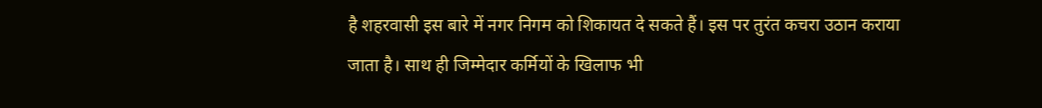है शहरवासी इस बारे में नगर निगम को शिकायत दे सकते हैं। इस पर तुरंत कचरा उठान कराया जाता है। साथ ही जिम्मेदार कर्मियों के खिलाफ भी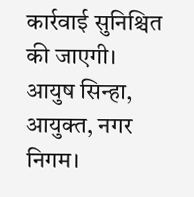कार्रवाई सुनिश्चित की जाएगी। आयुष सिन्हा, आयुक्त, नगर निगम।